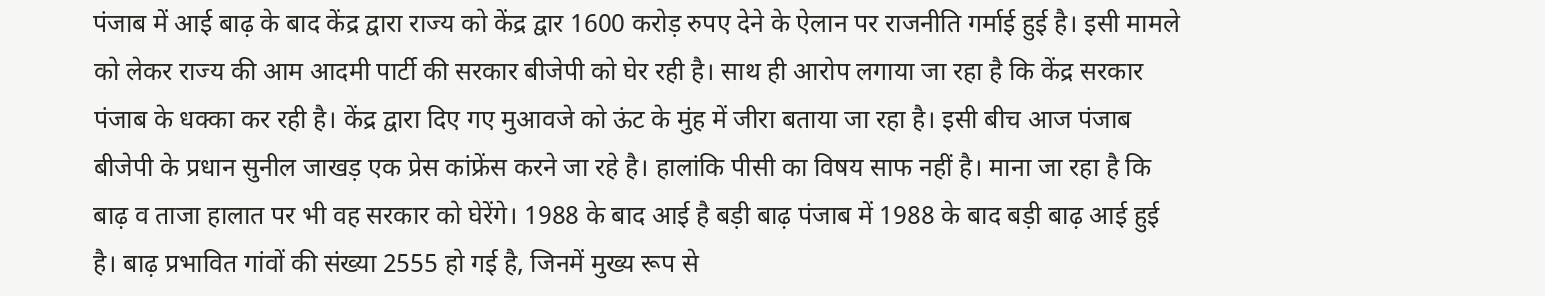पंजाब में आई बाढ़ के बाद केंद्र द्वारा राज्य को केंद्र द्वार 1600 करोड़ रुपए देने के ऐलान पर राजनीति गर्माई हुई है। इसी मामले को लेकर राज्य की आम आदमी पार्टी की सरकार बीजेपी को घेर रही है। साथ ही आरोप लगाया जा रहा है कि केंद्र सरकार पंजाब के धक्का कर रही है। केंद्र द्वारा दिए गए मुआवजे को ऊंट के मुंह में जीरा बताया जा रहा है। इसी बीच आज पंजाब बीजेपी के प्रधान सुनील जाखड़ एक प्रेस कांफ्रेंस करने जा रहे है। हालांकि पीसी का विषय साफ नहीं है। माना जा रहा है कि बाढ़ व ताजा हालात पर भी वह सरकार को घेरेंगे। 1988 के बाद आई है बड़ी बाढ़ पंजाब में 1988 के बाद बड़ी बाढ़ आई हुई है। बाढ़ प्रभावित गांवों की संख्या 2555 हो गई है, जिनमें मुख्य रूप से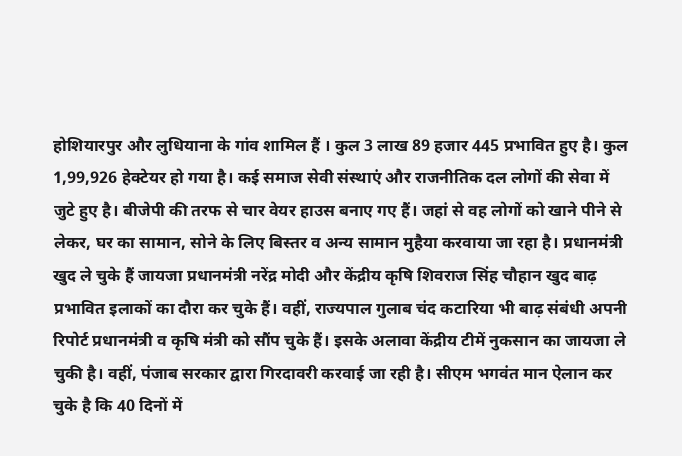होशियारपुर और लुधियाना के गांव शामिल हैं । कुल 3 लाख 89 हजार 445 प्रभावित हुए है। कुल 1,99,926 हेक्टेयर हो गया है। कई समाज सेवी संस्थाएं और राजनीतिक दल लोगों की सेवा में जुटे हुए है। बीजेपी की तरफ से चार वेयर हाउस बनाए गए हैं। जहां से वह लोगों को खाने पीने से लेकर, घर का सामान, सोने के लिए बिस्तर व अन्य सामान मुहैया करवाया जा रहा है। प्रधानमंत्री खुद ले चुके हैं जायजा प्रधानमंत्री नरेंद्र मोदी और केंद्रीय कृषि शिवराज सिंह चौहान खुद बाढ़ प्रभावित इलाकों का दौरा कर चुके हैं। वहीं, राज्यपाल गुलाब चंद कटारिया भी बाढ़ संबंधी अपनी रिपोर्ट प्रधानमंत्री व कृषि मंत्री को सौंप चुके हैं। इसके अलावा केंद्रीय टीमें नुकसान का जायजा ले चुकी है। वहीं, पंजाब सरकार द्वारा गिरदावरी करवाई जा रही है। सीएम भगवंत मान ऐलान कर चुके है कि 40 दिनों में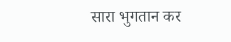सारा भुगतान कर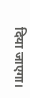दिया जाएगा।